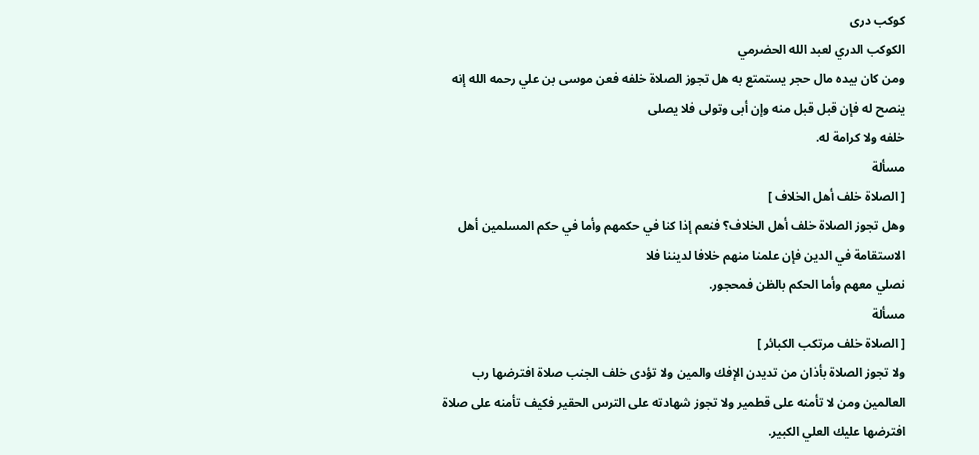کوکب دری
الكوكب الدري لعبد الله الحضرمي
ومن كان بيده مال حجر يستمتع به هل تجوز الصلاة خلفه فعن موسى بن علي رحمه الله إنه ينصح له فإن قبل قبل منه وإن أبى وتولى فلا يصلى
خلفه ولا كرامة له.
مسألة
[ الصلاة خلف أهل الخلاف ]
وهل تجوز الصلاة خلف أهل الخلاف؟ فنعم إذا كنا في حكمهم وأما في حكم المسلمين أهل الاستقامة في الدين فإن علمنا منهم خلافا لديننا فلا
نصلي معهم وأما الحكم بالظن فمحجور.
مسألة
[ الصلاة خلف مرتكب الكبائر ]
ولا تجوز الصلاة بأذان من تديدن الإفك والمين ولا تؤدى خلف الجنب صلاة افترضها رب العالمين ومن لا تأمنه على قطمير ولا تجوز شهادته على الترس الحقير فكيف تأمنه على صلاة افترضها عليك العلي الكبير.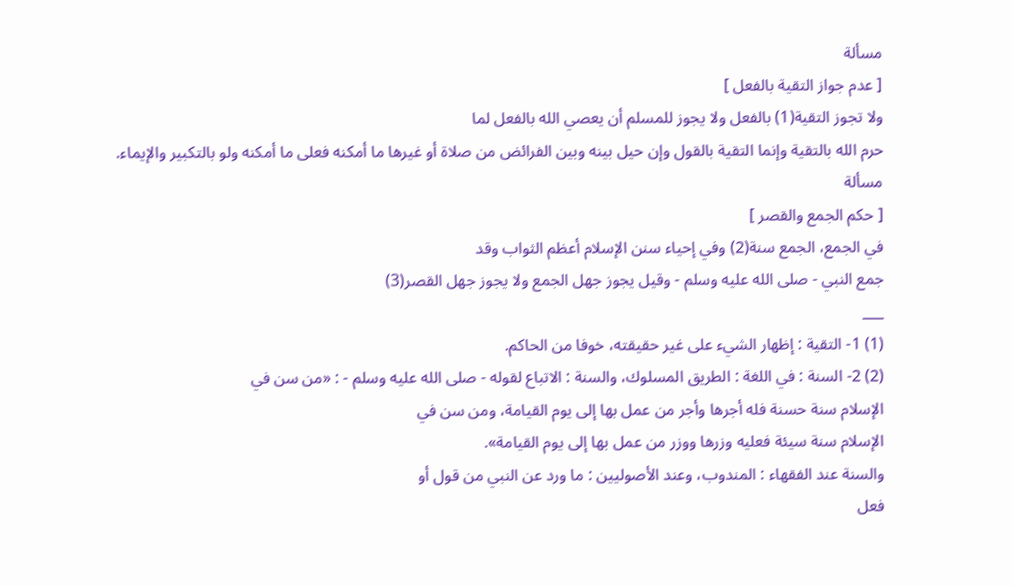مسألة
[ عدم جواز التقية بالفعل ]
ولا تجوز التقية(1) بالفعل ولا يجوز للمسلم أن يعصي الله بالفعل لما
حرم الله بالتقية وإنما التقية بالقول وإن حيل بينه وبين الفرائض من صلاة أو غيرها ما أمكنه فعلى ما أمكنه ولو بالتكبير والإيماء.
مسألة
[ حكم الجمع والقصر ]
في الجمع، الجمع سنة(2) وفي إحياء سنن الإسلام أعظم الثواب وقد
جمع النبي - صلى الله عليه وسلم - وقيل يجوز جهل الجمع ولا يجوز جهل القصر(3)
___
(1) 1- التقية : إظهار الشيء على غير حقيقته، خوفا من الحاكم.
(2) 2- السنة : في اللغة : الطريق المسلوك، والسنة : الاتباع لقوله - صلى الله عليه وسلم - : «من سن في
الإسلام سنة حسنة فله أجرها وأجر من عمل بها إلى يوم القيامة، ومن سن في
الإسلام سنة سيئة فعليه وزرها ووزر من عمل بها إلى يوم القيامة».
والسنة عند الفقهاء : المندوب، وعند الأصوليين : ما ورد عن النبي من قول أو
فعل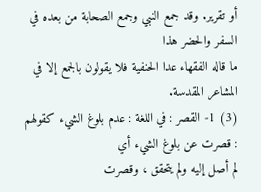أو تقرير. وقد جمع النبي وجمع الصحابة من بعده في السفر والحضر هذا
ما قاله الفقهاء عدا الحنفية فلا يقولون بالجمع إلا في المشاعر المقدسة.
(3) 1- القصر : في اللغة : عدم بلوغ الشيء كقولهم : قصرت عن بلوغ الشيء أي
لم أصل إليه ولم يتحقق ، وقصرت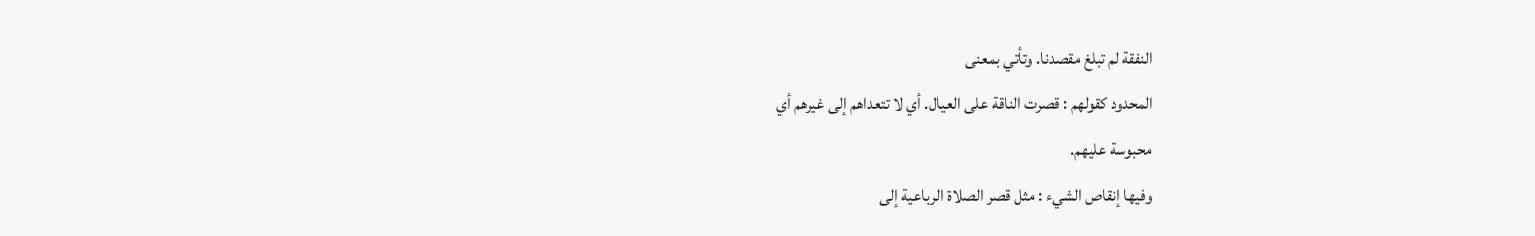النفقة لم تبلغ مقصدنا. وتأتي بمعنى
المحدود كقولهم : قصرت الناقة على العيال. أي لا تتعداهم إلى غيرهم أي
محبوسة عليهم.
وفيها إنقاص الشيء : مثل قصر الصلاة الرباعية إلى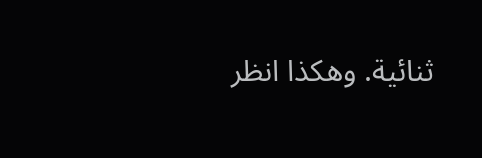ثنائية. وهكذا انظر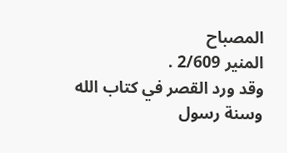المصباح
المنير 2/609 .
وقد ورد القصر في كتاب الله وسنة رسول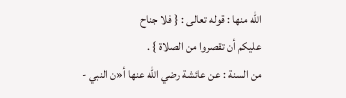الله منها : قوله تعالى : { فلا جناح
عليكم أن تقصروا من الصلاة } .
من السنة : عن عائشة رضي الله عنها أ«ن النبي -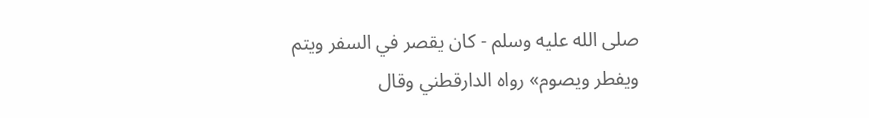صلى الله عليه وسلم - كان يقصر في السفر ويتم
ويفطر ويصوم» رواه الدارقطني وقال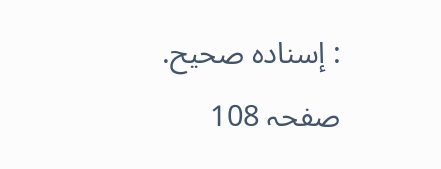: إسناده صحيح.
صفحہ 108